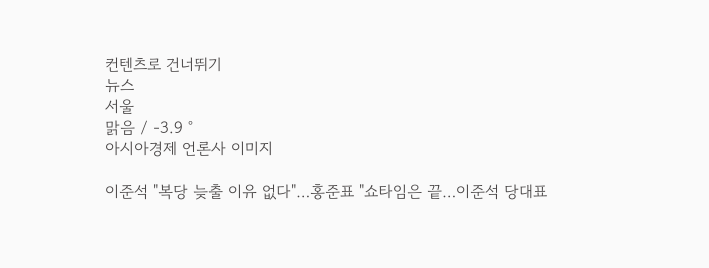컨텐츠로 건너뛰기
뉴스
서울
맑음 / -3.9 °
아시아경제 언론사 이미지

이준석 "복당 늦출 이유 없다"…홍준표 "쇼타임은 끝…이준석 당대표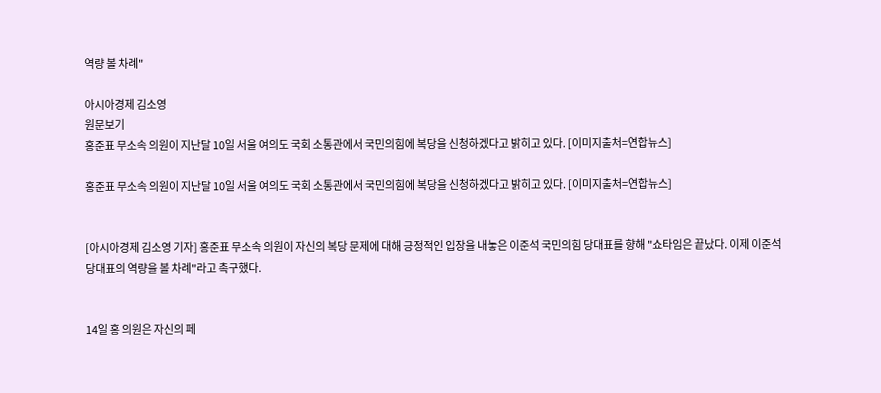역량 볼 차례"

아시아경제 김소영
원문보기
홍준표 무소속 의원이 지난달 10일 서울 여의도 국회 소통관에서 국민의힘에 복당을 신청하겠다고 밝히고 있다. [이미지출처=연합뉴스]

홍준표 무소속 의원이 지난달 10일 서울 여의도 국회 소통관에서 국민의힘에 복당을 신청하겠다고 밝히고 있다. [이미지출처=연합뉴스]


[아시아경제 김소영 기자] 홍준표 무소속 의원이 자신의 복당 문제에 대해 긍정적인 입장을 내놓은 이준석 국민의힘 당대표를 향해 "쇼타임은 끝났다. 이제 이준석 당대표의 역량을 볼 차례"라고 촉구했다.


14일 홍 의원은 자신의 페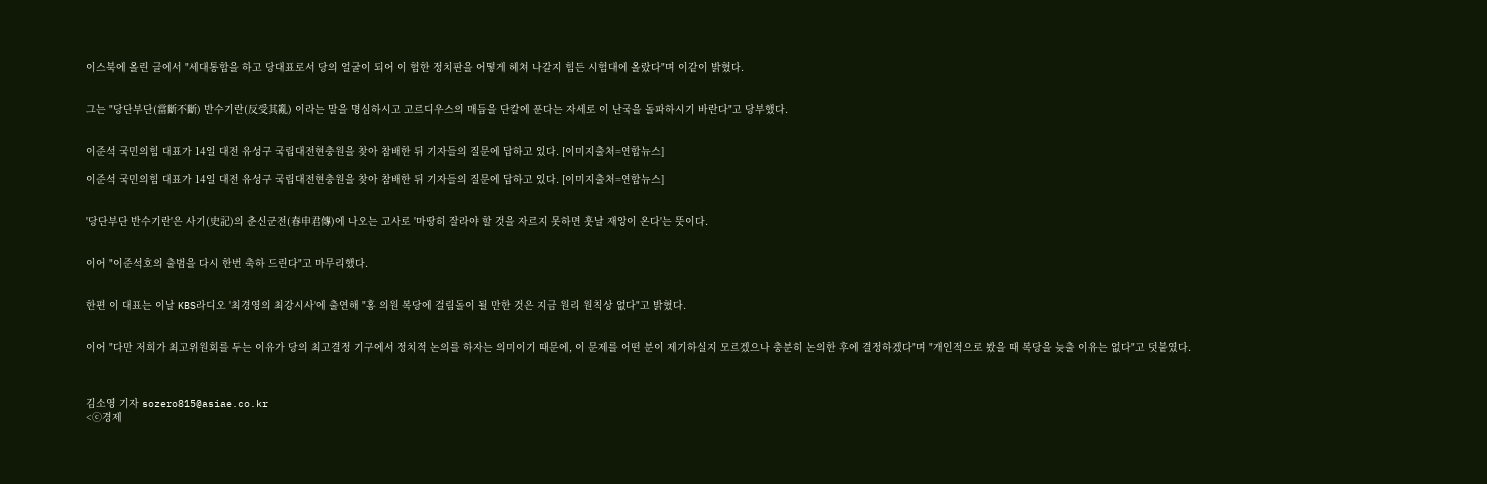이스북에 올린 글에서 "세대통합을 하고 당대표로서 당의 얼굴이 되어 이 험한 정치판을 어떻게 헤쳐 나갈지 힘든 시험대에 올랐다"며 이같이 밝혔다.


그는 "당단부단(當斷不斷) 반수기란(反受其亂) 이라는 말을 명심하시고 고르디우스의 매듭을 단칼에 푼다는 자세로 이 난국을 돌파하시기 바란다"고 당부했다.


이준석 국민의힘 대표가 14일 대전 유성구 국립대전현충원을 찾아 참배한 뒤 기자들의 질문에 답하고 있다. [이미지출처=연합뉴스]

이준석 국민의힘 대표가 14일 대전 유성구 국립대전현충원을 찾아 참배한 뒤 기자들의 질문에 답하고 있다. [이미지출처=연합뉴스]


'당단부단 반수기란'은 사기(史記)의 춘신군전(春申君傳)에 나오는 고사로 '마땅히 잘라야 할 것을 자르지 못하면 훗날 재앙이 온다'는 뜻이다.


이어 "이준석호의 출범을 다시 한번 축하 드린다"고 마무리했다.


한편 이 대표는 이날 KBS라디오 '최경영의 최강시사'에 출연해 "홍 의원 복당에 걸림돌이 될 만한 것은 지금 원리 원칙상 없다"고 밝혔다.


이어 "다만 저희가 최고위원회를 두는 이유가 당의 최고결정 기구에서 정치적 논의를 하자는 의미이기 때문에, 이 문제를 어떤 분이 제기하실지 모르겠으나 충분히 논의한 후에 결정하겠다"며 "개인적으로 봤을 때 복당을 늦출 이유는 없다"고 덧붙였다.



김소영 기자 sozero815@asiae.co.kr
<ⓒ경제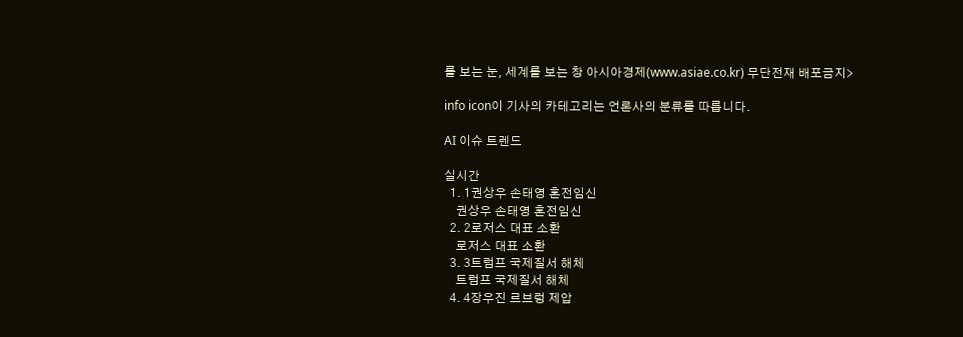를 보는 눈, 세계를 보는 창 아시아경제(www.asiae.co.kr) 무단전재 배포금지>

info icon이 기사의 카테고리는 언론사의 분류를 따릅니다.

AI 이슈 트렌드

실시간
  1. 1권상우 손태영 혼전임신
    권상우 손태영 혼전임신
  2. 2로저스 대표 소환
    로저스 대표 소환
  3. 3트럼프 국제질서 해체
    트럼프 국제질서 해체
  4. 4장우진 르브렁 제압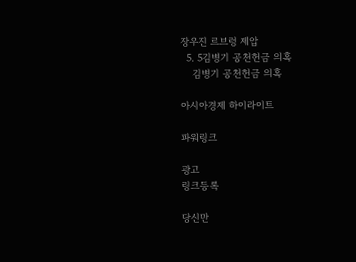장우진 르브렁 제압
  5. 5김병기 공천헌금 의혹
    김병기 공천헌금 의혹

아시아경제 하이라이트

파워링크

광고
링크등록

당신만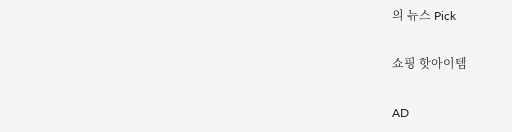의 뉴스 Pick

쇼핑 핫아이템

AD